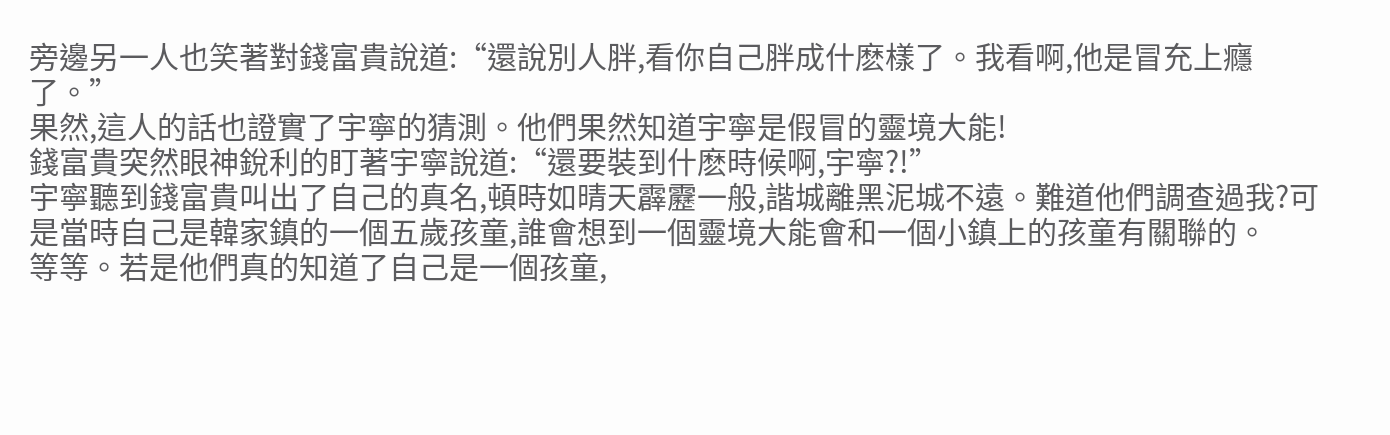旁邊另一人也笑著對錢富貴說道:“還說別人胖,看你自己胖成什麽樣了。我看啊,他是冒充上癮了。”
果然,這人的話也證實了宇寧的猜測。他們果然知道宇寧是假冒的靈境大能!
錢富貴突然眼神銳利的盯著宇寧說道:“還要裝到什麽時候啊,宇寧?!”
宇寧聽到錢富貴叫出了自己的真名,頓時如晴天霹靂一般,諧城離黑泥城不遠。難道他們調查過我?可是當時自己是韓家鎮的一個五歲孩童,誰會想到一個靈境大能會和一個小鎮上的孩童有關聯的。
等等。若是他們真的知道了自己是一個孩童,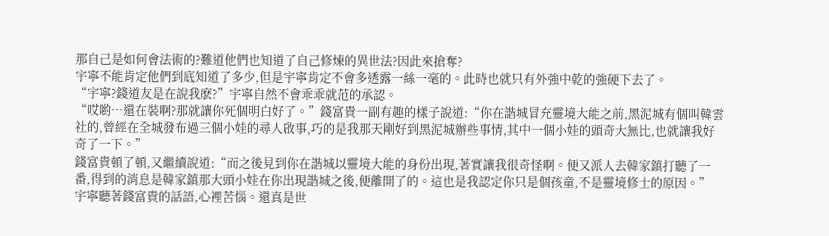那自己是如何會法術的?難道他們也知道了自己修煉的異世法?因此來搶奪?
宇寧不能肯定他們到底知道了多少,但是宇寧肯定不會多透露一絲一毫的。此時也就只有外強中乾的強硬下去了。
“宇寧?錢道友是在說我麽?”宇寧自然不會乖乖就范的承認。
“哎喲…還在裝啊?那就讓你死個明白好了。”錢富貴一副有趣的樣子說道:“你在諧城冒充靈境大能之前,黑泥城有個叫韓雲社的,曾經在全城發布過三個小娃的尋人啟事,巧的是我那天剛好到黑泥城辦些事情,其中一個小娃的頭奇大無比,也就讓我好奇了一下。”
錢富貴頓了頓,又繼續說道:“而之後見到你在諧城以靈境大能的身份出現,著實讓我很奇怪啊。便又派人去韓家鎮打聽了一番,得到的消息是韓家鎮那大頭小娃在你出現諧城之後,便離開了的。這也是我認定你只是個孩童,不是靈境修士的原因。”
宇寧聽著錢富貴的話語,心裡苦惱。還真是世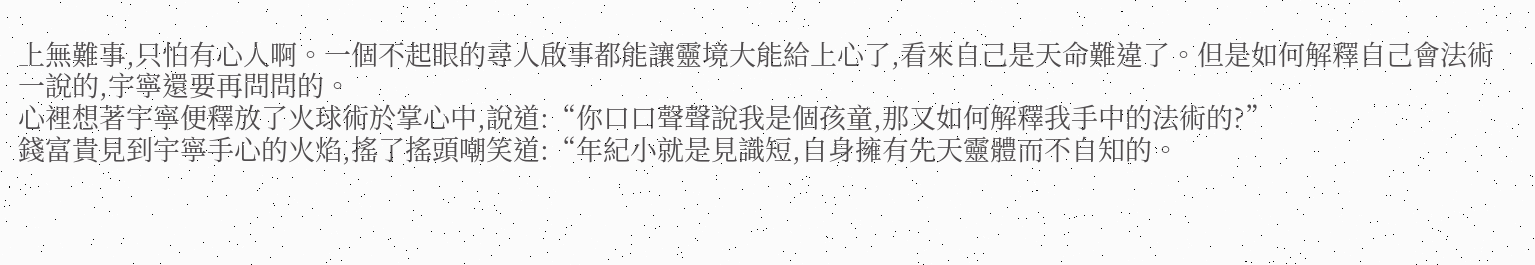上無難事,只怕有心人啊。一個不起眼的尋人啟事都能讓靈境大能給上心了,看來自己是天命難違了。但是如何解釋自己會法術一說的,宇寧還要再問問的。
心裡想著宇寧便釋放了火球術於掌心中,說道:“你口口聲聲說我是個孩童,那又如何解釋我手中的法術的?”
錢富貴見到宇寧手心的火焰,搖了搖頭嘲笑道:“年紀小就是見識短,自身擁有先天靈體而不自知的。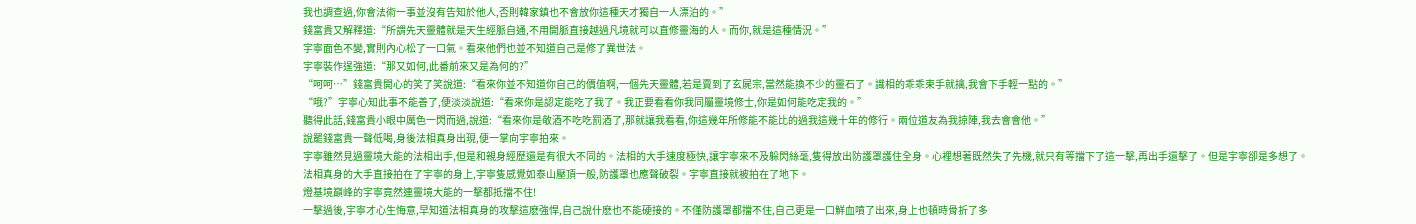我也調查過,你會法術一事並沒有告知於他人,否則韓家鎮也不會放你這種天才獨自一人漂泊的。”
錢富貴又解釋道:“所謂先天靈體就是天生經脈自通,不用開脈直接越過凡境就可以直修靈海的人。而你,就是這種情況。”
宇寧面色不變,實則內心松了一口氣。看來他們也並不知道自己是修了異世法。
宇寧裝作逞強道:“那又如何,此番前來又是為何的?”
“呵呵…”錢富貴開心的笑了笑說道:“看來你並不知道你自己的價值啊,一個先天靈體,若是賣到了玄屍宗,當然能換不少的靈石了。識相的乖乖束手就擒,我會下手輕一點的。”
“哦?”宇寧心知此事不能善了,便淡淡說道:“看來你是認定能吃了我了。我正要看看你我同屬靈境修士,你是如何能吃定我的。”
聽得此話,錢富貴小眼中厲色一閃而過,說道:“看來你是敬酒不吃吃罰酒了,那就讓我看看,你這幾年所修能不能比的過我這幾十年的修行。兩位道友為我掠陣,我去會會他。”
說罷錢富貴一聲低喝,身後法相真身出現,便一掌向宇寧拍來。
宇寧雖然見過靈境大能的法相出手,但是和親身經歷還是有很大不同的。法相的大手速度極快,讓宇寧來不及躲閃絲毫,隻得放出防護罩護住全身。心裡想著既然失了先機,就只有等擋下了這一擊,再出手還擊了。但是宇寧卻是多想了。
法相真身的大手直接拍在了宇寧的身上,宇寧隻感覺如泰山壓頂一般,防護罩也應聲破裂。宇寧直接就被拍在了地下。
燈基境巔峰的宇寧竟然連靈境大能的一擊都抵擋不住!
一擊過後,宇寧才心生悔意,早知道法相真身的攻擊這麽強悍,自己說什麽也不能硬接的。不僅防護罩都擋不住,自己更是一口鮮血噴了出來,身上也頓時骨折了多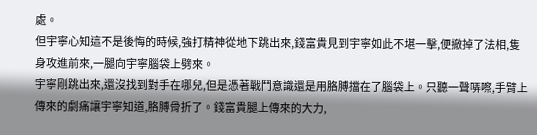處。
但宇寧心知這不是後悔的時候,強打精神從地下跳出來,錢富貴見到宇寧如此不堪一擊,便撤掉了法相,隻身攻進前來,一腿向宇寧腦袋上劈來。
宇寧剛跳出來,還沒找到對手在哪兒,但是憑著戰鬥意識還是用胳膊擋在了腦袋上。只聽一聲哢嚓,手臂上傳來的劇痛讓宇寧知道,胳膊骨折了。錢富貴腿上傳來的大力,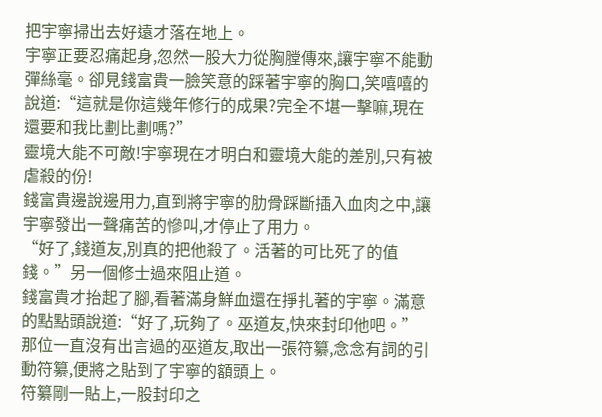把宇寧掃出去好遠才落在地上。
宇寧正要忍痛起身,忽然一股大力從胸膛傳來,讓宇寧不能動彈絲毫。卻見錢富貴一臉笑意的踩著宇寧的胸口,笑嘻嘻的說道:“這就是你這幾年修行的成果?完全不堪一擊嘛,現在還要和我比劃比劃嗎?”
靈境大能不可敵!宇寧現在才明白和靈境大能的差別,只有被虐殺的份!
錢富貴邊說邊用力,直到將宇寧的肋骨踩斷插入血肉之中,讓宇寧發出一聲痛苦的慘叫,才停止了用力。
“好了,錢道友,別真的把他殺了。活著的可比死了的值錢。”另一個修士過來阻止道。
錢富貴才抬起了腳,看著滿身鮮血還在掙扎著的宇寧。滿意的點點頭說道:“好了,玩夠了。巫道友,快來封印他吧。”
那位一直沒有出言過的巫道友,取出一張符纂,念念有詞的引動符纂,便將之貼到了宇寧的額頭上。
符纂剛一貼上,一股封印之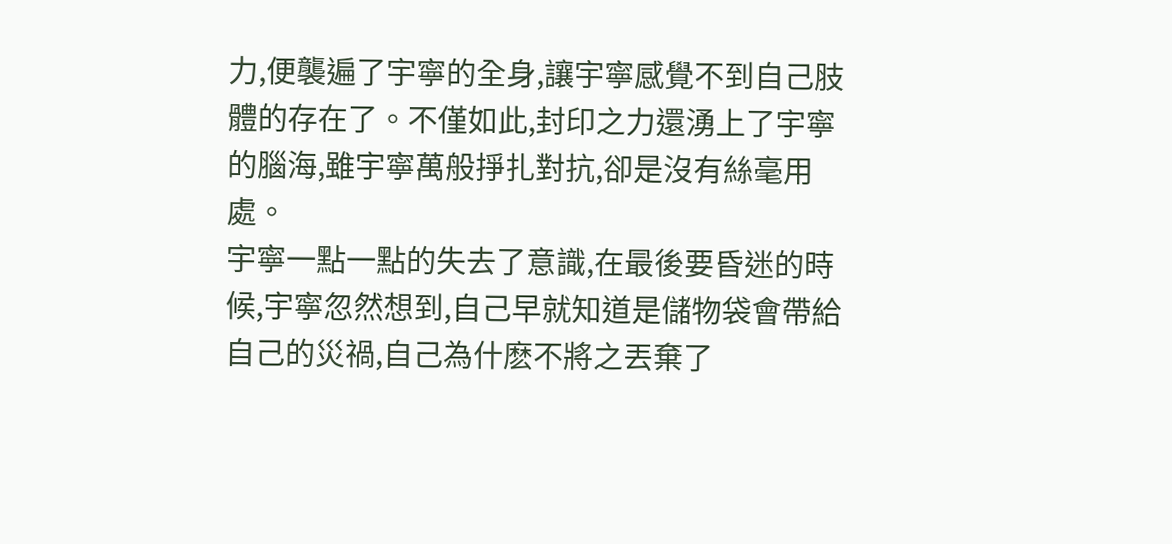力,便襲遍了宇寧的全身,讓宇寧感覺不到自己肢體的存在了。不僅如此,封印之力還湧上了宇寧的腦海,雖宇寧萬般掙扎對抗,卻是沒有絲毫用處。
宇寧一點一點的失去了意識,在最後要昏迷的時候,宇寧忽然想到,自己早就知道是儲物袋會帶給自己的災禍,自己為什麽不將之丟棄了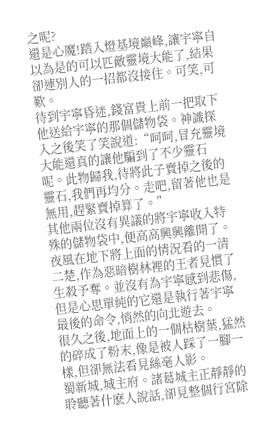之呢?
還是心魔!踏入燈基境巔峰,讓宇寧自以為是的可以匹敵靈境大能了,結果卻連別人的一招都沒接住。可笑,可歎。
待到宇寧昏迷,錢富貴上前一把取下他送給宇寧的那個儲物袋。神識探入之後笑了笑說道:“呵呵,冒充靈境大能還真的讓他騙到了不少靈石呢。此物歸我,待將此子賣掉之後的靈石,我們再均分。走吧,留著他也是無用,趕緊賣掉算了。”
其他兩位沒有異議的將宇寧收入特殊的儲物袋中,便高高興興離開了。
夜風在地下將上面的情況看的一清二楚,作為惡暗樹林裡的王者見慣了生殺予奪。並沒有為宇寧感到悲傷,但是心思單純的它還是執行著宇寧最後的命令,悄然的向北遊去。
很久之後,地面上的一個枯樹葉,猛然的碎成了粉末,像是被人踩了一腳一樣,但卻無法看見絲毫人影。
蜀新城,城主府。諸葛城主正靜靜的聆聽著什麽人說話,卻見整個行宮除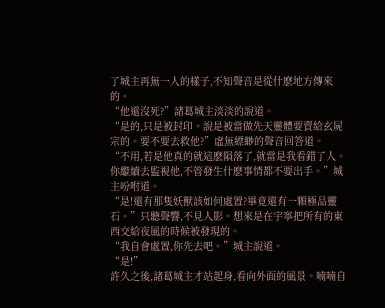了城主再無一人的樣子,不知聲音是從什麽地方傳來的。
“他還沒死?”諸葛城主淡淡的說道。
“是的,只是被封印。說是被當做先天靈體要賣給玄屍宗的。要不要去救他?”虛無縹緲的聲音回答道。
“不用,若是他真的就這麽隕落了,就當是我看錯了人。 你繼續去監視他,不管發生什麽事情都不要出手。”城主吩咐道。
“是!還有那隻妖獸該如何處置?畢竟還有一顆極品靈石。”只聽聲響,不見人影。想來是在宇寧把所有的東西交給夜風的時候被發現的。
“我自會處置,你先去吧。”城主說道。
“是!”
許久之後,諸葛城主才站起身,看向外面的風景。喃喃自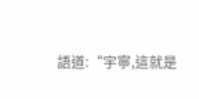語道:“宇寧,這就是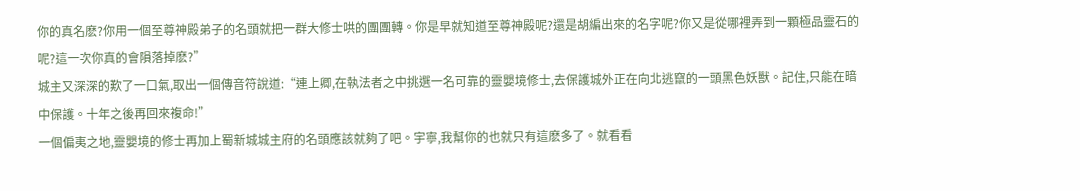你的真名麽?你用一個至尊神殿弟子的名頭就把一群大修士哄的團團轉。你是早就知道至尊神殿呢?還是胡編出來的名字呢?你又是從哪裡弄到一顆極品靈石的呢?這一次你真的會隕落掉麽?”
城主又深深的歎了一口氣,取出一個傳音符說道:“連上卿,在執法者之中挑選一名可靠的靈嬰境修士,去保護城外正在向北逃竄的一頭黑色妖獸。記住,只能在暗中保護。十年之後再回來複命!”
一個偏夷之地,靈嬰境的修士再加上蜀新城城主府的名頭應該就夠了吧。宇寧,我幫你的也就只有這麽多了。就看看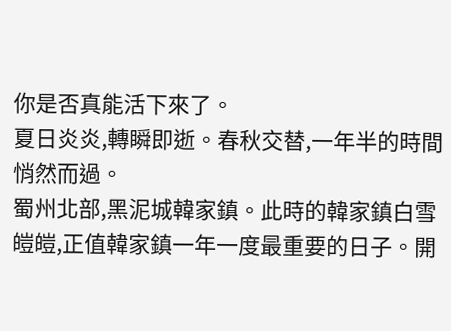你是否真能活下來了。
夏日炎炎,轉瞬即逝。春秋交替,一年半的時間悄然而過。
蜀州北部,黑泥城韓家鎮。此時的韓家鎮白雪皚皚,正值韓家鎮一年一度最重要的日子。開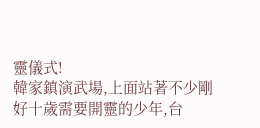靈儀式!
韓家鎮演武場,上面站著不少剛好十歲需要開靈的少年,台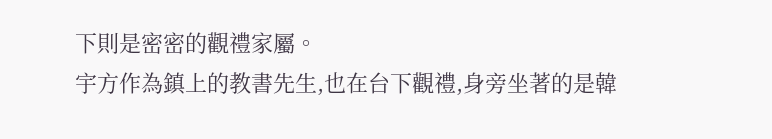下則是密密的觀禮家屬。
宇方作為鎮上的教書先生,也在台下觀禮,身旁坐著的是韓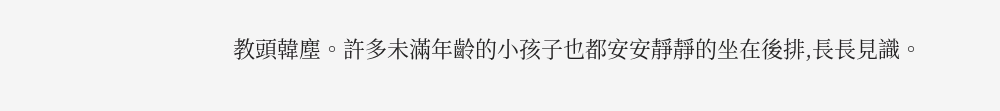教頭韓塵。許多未滿年齡的小孩子也都安安靜靜的坐在後排,長長見識。